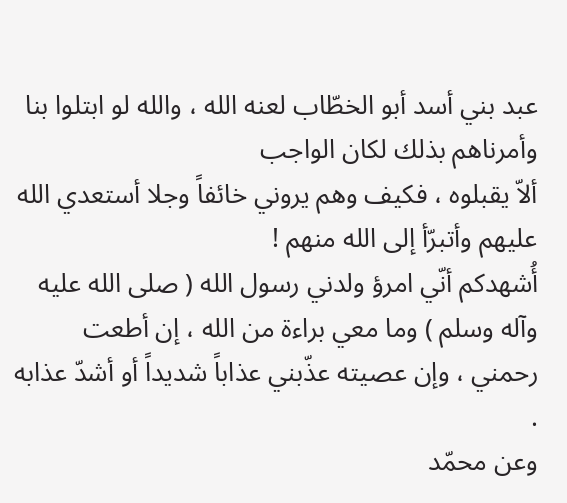عبد بني أسد أبو الخطّاب لعنه الله ، والله لو ابتلوا بنا وأمرناهم بذلك لكان الواجب
ألاّ يقبلوه ، فكيف وهم يروني خائفاً وجلا أستعدي الله عليهم وأتبرّأ إلى الله منهم !
أُشهدكم أنّي امرؤ ولدني رسول الله ( صلى الله عليه وآله وسلم ) وما معي براءة من الله ، إن أطعت
رحمني ، وإن عصيته عذّبني عذاباً شديداً أو أشدّ عذابه .
وعن محمّد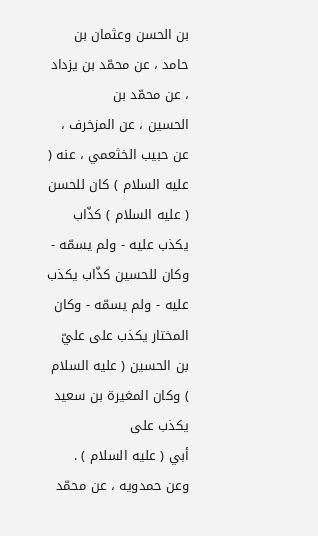بن الحسن وعثمان بن حامد ، عن محمّد بن يزداد ، عن محمّد بن
الحسين ، عن المزخرف ، عن حبيب الخثعمي ، عنه ( عليه السلام ) كان للحسن ( عليه السلام ) كذّاب
يكذب عليه - ولم يسمّه - وكان للحسين كذّاب يكذب عليه - ولم يسمّه - وكان
المختار يكذب على عليّ بن الحسين ( عليه السلام ) وكان المغيرة بن سعيد يكذب على
أبي ( عليه السلام ) .
وعن حمدويه ، عن محمّد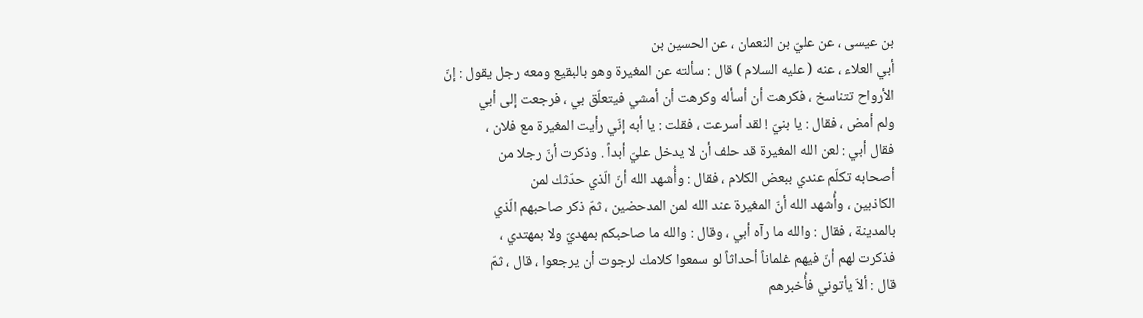بن عيسى ، عن عليّ بن النعمان ، عن الحسين بن
أبي العلاء ، عنه ( عليه السلام ) قال : سألته عن المغيرة وهو بالبقيع ومعه رجل يقول : إنّ
الأرواح تتناسخ ، فكرهت أن أسأله وكرهت أن أمشي فيتعلّق بي ، فرجعت إلى أبي
ولم أمض ، فقال : يا بنيّ ! لقد أسرعت ، فقلت : يا أبه إنّي رأيت المغيرة مع فلان ،
فقال أبي : لعن الله المغيرة قد حلف أن لا يدخل عليّ أبداً . وذكرت أنّ رجلا من
أصحابه تكلّم عندي ببعض الكلام ، فقال : وأُشهد الله أنّ الّذي حدّثك لمن
الكاذبين ، وأُشهد الله أنّ المغيرة عند الله لمن المدحضين ، ثمّ ذكر صاحبهم الّذي
بالمدينة ، فقال : والله ما رآه أبي ، وقال : والله ما صاحبكم بمهديّ ولا بمهتدي ،
فذكرت لهم أنّ فيهم غلماناً أحداثاً لو سمعوا كلامك لرجوت أن يرجعوا ، قال ، ثمّ
قال : ألاّ يأتوني فأُخبرهم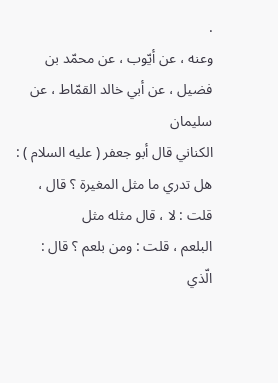.
وعنه ، عن أيّوب ، عن محمّد بن فضيل ، عن أبي خالد القمّاط ، عن سليمان
الكناني قال أبو جعفر ( عليه السلام ) : هل تدري ما مثل المغيرة ؟ قال ، قلت : لا ، قال مثله مثل
البلعم ، قلت : ومن بلعم ؟ قال : الّذي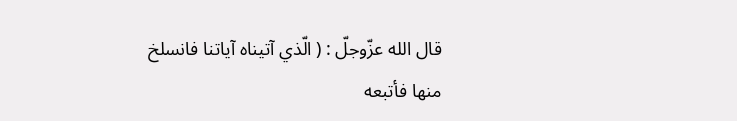قال الله عزّوجلّ : ( الّذي آتيناه آياتنا فانسلخ
منها فأتبعه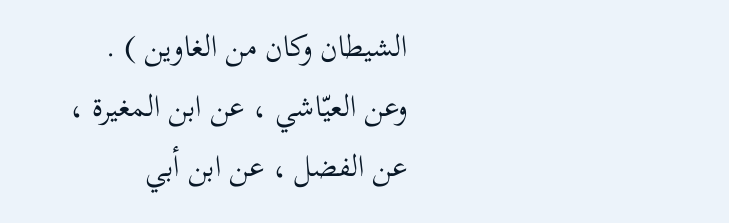الشيطان وكان من الغاوين ) .
وعن العيّاشي ، عن ابن المغيرة ، عن الفضل ، عن ابن أبي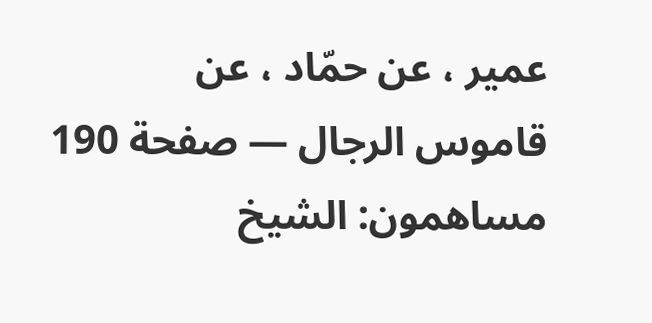عمير ، عن حمّاد ، عن
قاموس الرجال — صفحة 190
مساهمون: الشيخ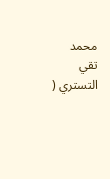محمد تقي التستري (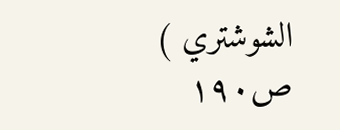الشوشتري )
ص١٩٠